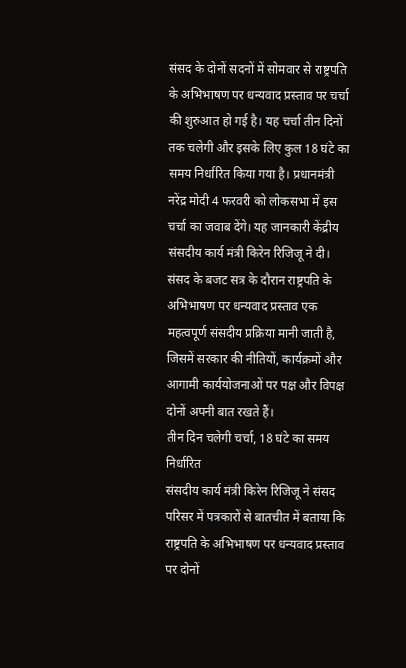संसद के दोनों सदनों में सोमवार से राष्ट्रपति के अभिभाषण पर धन्यवाद प्रस्ताव पर चर्चा की शुरुआत हो गई है। यह चर्चा तीन दिनों तक चलेगी और इसके लिए कुल 18 घंटे का समय निर्धारित किया गया है। प्रधानमंत्री नरेंद्र मोदी 4 फरवरी को लोकसभा में इस चर्चा का जवाब देंगे। यह जानकारी केंद्रीय संसदीय कार्य मंत्री किरेन रिजिजू ने दी।
संसद के बजट सत्र के दौरान राष्ट्रपति के अभिभाषण पर धन्यवाद प्रस्ताव एक महत्वपूर्ण संसदीय प्रक्रिया मानी जाती है, जिसमें सरकार की नीतियों, कार्यक्रमों और आगामी कार्ययोजनाओं पर पक्ष और विपक्ष दोनों अपनी बात रखते हैं।
तीन दिन चलेगी चर्चा, 18 घंटे का समय निर्धारित
संसदीय कार्य मंत्री किरेन रिजिजू ने संसद परिसर में पत्रकारों से बातचीत में बताया कि राष्ट्रपति के अभिभाषण पर धन्यवाद प्रस्ताव पर दोनों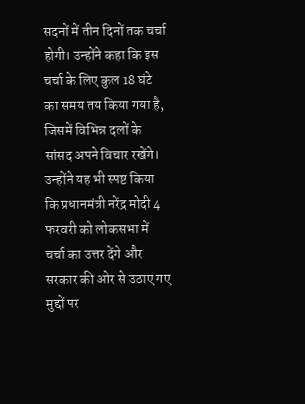सदनों में तीन दिनों तक चर्चा होगी। उन्होंने कहा कि इस चर्चा के लिए कुल 18 घंटे का समय तय किया गया है, जिसमें विभिन्न दलों के सांसद अपने विचार रखेंगे।
उन्होंने यह भी स्पष्ट किया कि प्रधानमंत्री नरेंद्र मोदी 4 फरवरी को लोकसभा में चर्चा का उत्तर देंगे और सरकार की ओर से उठाए गए मुद्दों पर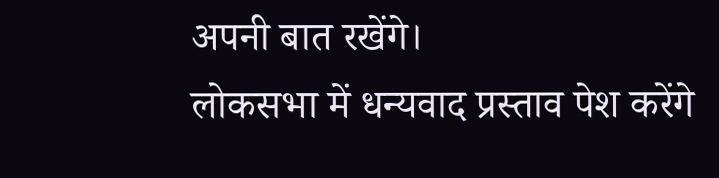अपनी बात रखेंगे।
लोकसभा में धन्यवाद प्रस्ताव पेश करेंगे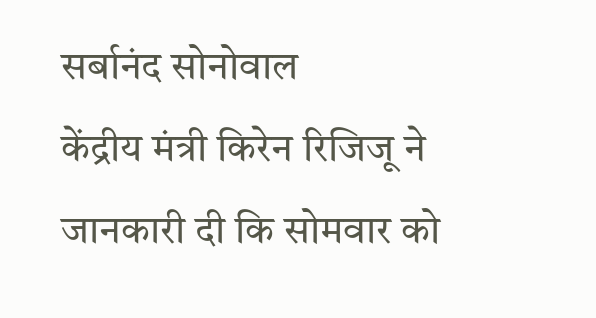सर्बानंद सोनोवाल
केंद्रीय मंत्री किरेन रिजिजू ने जानकारी दी कि सोमवार को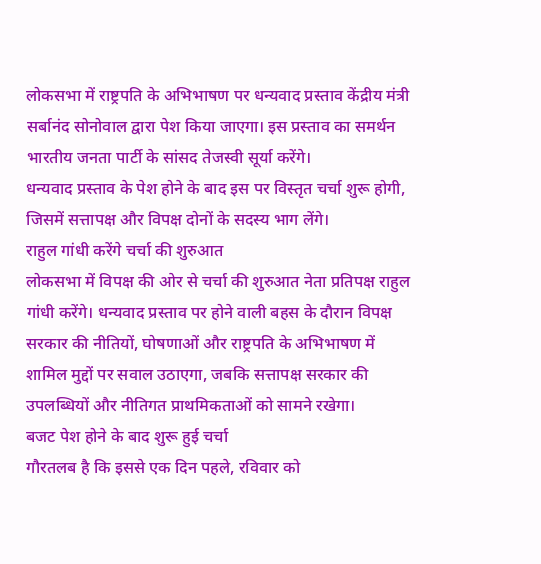लोकसभा में राष्ट्रपति के अभिभाषण पर धन्यवाद प्रस्ताव केंद्रीय मंत्री सर्बानंद सोनोवाल द्वारा पेश किया जाएगा। इस प्रस्ताव का समर्थन भारतीय जनता पार्टी के सांसद तेजस्वी सूर्या करेंगे।
धन्यवाद प्रस्ताव के पेश होने के बाद इस पर विस्तृत चर्चा शुरू होगी, जिसमें सत्तापक्ष और विपक्ष दोनों के सदस्य भाग लेंगे।
राहुल गांधी करेंगे चर्चा की शुरुआत
लोकसभा में विपक्ष की ओर से चर्चा की शुरुआत नेता प्रतिपक्ष राहुल गांधी करेंगे। धन्यवाद प्रस्ताव पर होने वाली बहस के दौरान विपक्ष सरकार की नीतियों, घोषणाओं और राष्ट्रपति के अभिभाषण में शामिल मुद्दों पर सवाल उठाएगा, जबकि सत्तापक्ष सरकार की उपलब्धियों और नीतिगत प्राथमिकताओं को सामने रखेगा।
बजट पेश होने के बाद शुरू हुई चर्चा
गौरतलब है कि इससे एक दिन पहले, रविवार को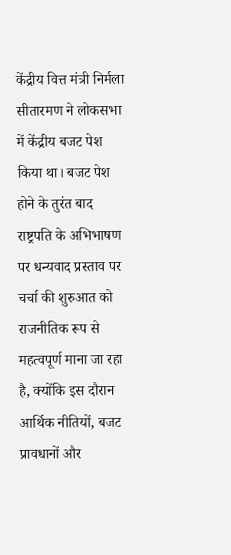केंद्रीय वित्त मंत्री निर्मला सीतारमण ने लोकसभा में केंद्रीय बजट पेश किया था। बजट पेश होने के तुरंत बाद राष्ट्रपति के अभिभाषण पर धन्यवाद प्रस्ताव पर चर्चा की शुरुआत को राजनीतिक रूप से महत्वपूर्ण माना जा रहा है, क्योंकि इस दौरान आर्थिक नीतियों, बजट प्रावधानों और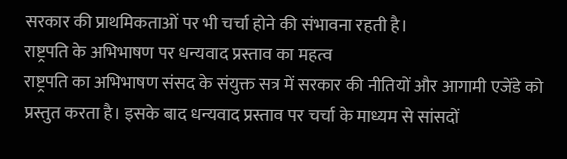सरकार की प्राथमिकताओं पर भी चर्चा होने की संभावना रहती है।
राष्ट्रपति के अभिभाषण पर धन्यवाद प्रस्ताव का महत्व
राष्ट्रपति का अभिभाषण संसद के संयुक्त सत्र में सरकार की नीतियों और आगामी एजेंडे को प्रस्तुत करता है। इसके बाद धन्यवाद प्रस्ताव पर चर्चा के माध्यम से सांसदों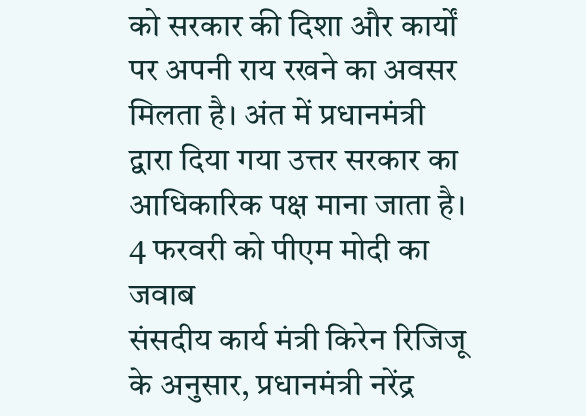को सरकार की दिशा और कार्यों पर अपनी राय रखने का अवसर मिलता है। अंत में प्रधानमंत्री द्वारा दिया गया उत्तर सरकार का आधिकारिक पक्ष माना जाता है।
4 फरवरी को पीएम मोदी का जवाब
संसदीय कार्य मंत्री किरेन रिजिजू के अनुसार, प्रधानमंत्री नरेंद्र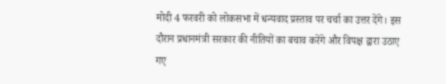मोदी 4 फरवरी को लोकसभा में धन्यवाद प्रस्ताव पर चर्चा का उत्तर देंगे। इस दौरान प्रधानमंत्री सरकार की नीतियों का बचाव करेंगे और विपक्ष द्वारा उठाए गए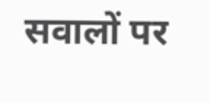सवालों पर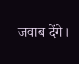जवाब देंगे।